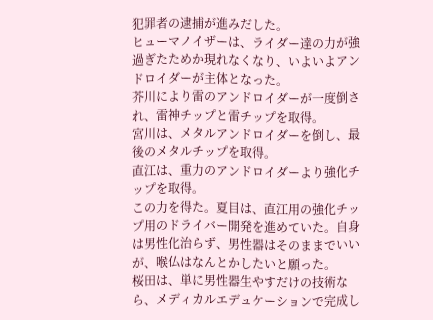犯罪者の逮捕が進みだした。
ヒューマノイザーは、ライダー達の力が強過ぎたためか現れなくなり、いよいよアンドロイダーが主体となった。
芥川により雷のアンドロイダーが一度倒され、雷神チップと雷チップを取得。
宮川は、メタルアンドロイダーを倒し、最後のメタルチップを取得。
直江は、重力のアンドロイダーより強化チップを取得。
この力を得た。夏目は、直江用の強化チップ用のドライバー開発を進めていた。自身は男性化治らず、男性器はそのままでいいが、喉仏はなんとかしたいと願った。
桜田は、単に男性器生やすだけの技術なら、メディカルエデュケーションで完成し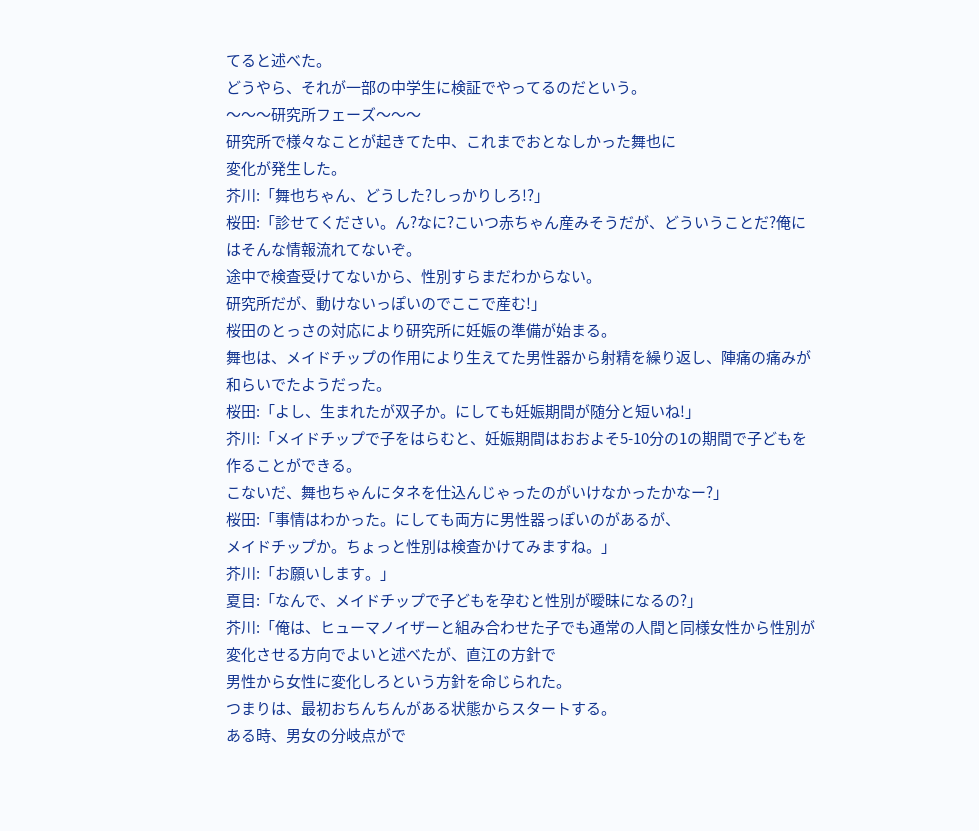てると述べた。
どうやら、それが一部の中学生に検証でやってるのだという。
〜〜〜研究所フェーズ〜〜〜
研究所で様々なことが起きてた中、これまでおとなしかった舞也に
変化が発生した。
芥川:「舞也ちゃん、どうした?しっかりしろ!?」
桜田:「診せてください。ん?なに?こいつ赤ちゃん産みそうだが、どういうことだ?俺にはそんな情報流れてないぞ。
途中で検査受けてないから、性別すらまだわからない。
研究所だが、動けないっぽいのでここで産む!」
桜田のとっさの対応により研究所に妊娠の準備が始まる。
舞也は、メイドチップの作用により生えてた男性器から射精を繰り返し、陣痛の痛みが和らいでたようだった。
桜田:「よし、生まれたが双子か。にしても妊娠期間が随分と短いね!」
芥川:「メイドチップで子をはらむと、妊娠期間はおおよそ5-10分の1の期間で子どもを作ることができる。
こないだ、舞也ちゃんにタネを仕込んじゃったのがいけなかったかなー?」
桜田:「事情はわかった。にしても両方に男性器っぽいのがあるが、
メイドチップか。ちょっと性別は検査かけてみますね。」
芥川:「お願いします。」
夏目:「なんで、メイドチップで子どもを孕むと性別が曖昧になるの?」
芥川:「俺は、ヒューマノイザーと組み合わせた子でも通常の人間と同様女性から性別が変化させる方向でよいと述べたが、直江の方針で
男性から女性に変化しろという方針を命じられた。
つまりは、最初おちんちんがある状態からスタートする。
ある時、男女の分岐点がで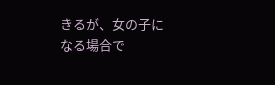きるが、女の子になる場合で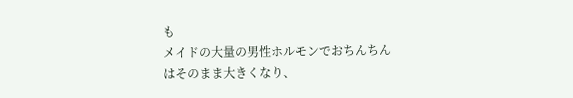も
メイドの大量の男性ホルモンでおちんちんはそのまま大きくなり、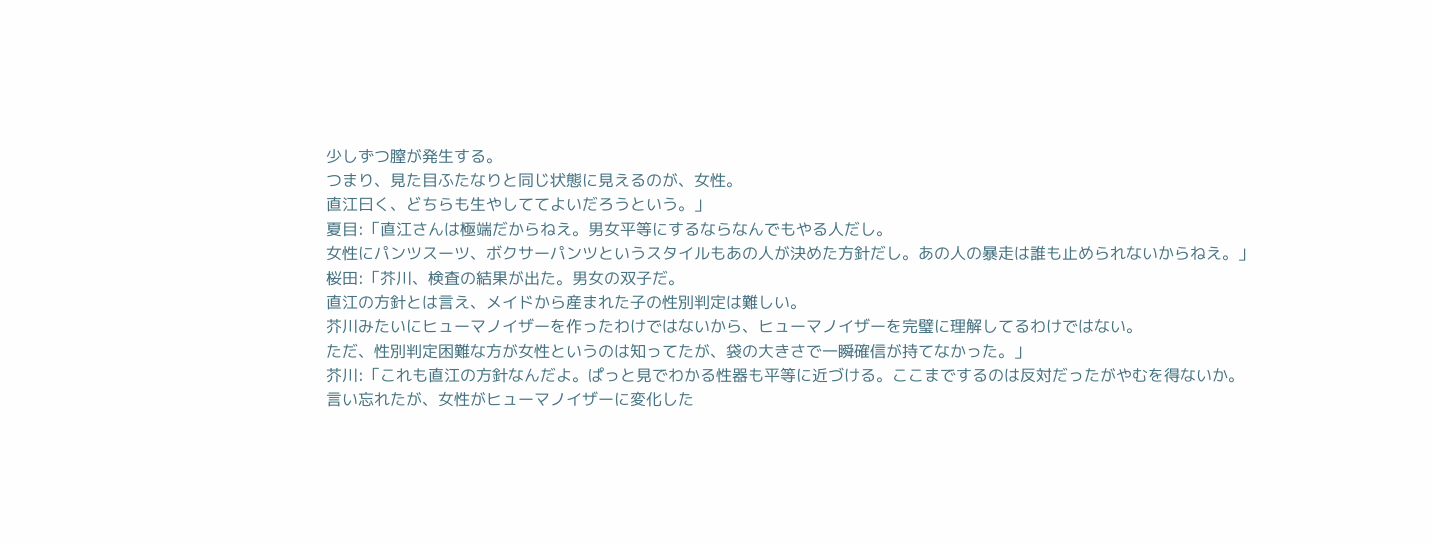少しずつ膣が発生する。
つまり、見た目ふたなりと同じ状態に見えるのが、女性。
直江曰く、どちらも生やしててよいだろうという。」
夏目:「直江さんは極端だからねえ。男女平等にするならなんでもやる人だし。
女性にパンツスーツ、ボクサーパンツというスタイルもあの人が決めた方針だし。あの人の暴走は誰も止められないからねえ。」
桜田:「芥川、検査の結果が出た。男女の双子だ。
直江の方針とは言え、メイドから産まれた子の性別判定は難しい。
芥川みたいにヒューマノイザーを作ったわけではないから、ヒューマノイザーを完璧に理解してるわけではない。
ただ、性別判定困難な方が女性というのは知ってたが、袋の大きさで一瞬確信が持てなかった。」
芥川:「これも直江の方針なんだよ。ぱっと見でわかる性器も平等に近づける。ここまでするのは反対だったがやむを得ないか。
言い忘れたが、女性がヒューマノイザーに変化した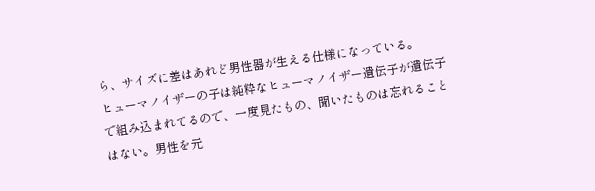ら、サイズに差はあれど男性器が生える仕様になっている。
ヒューマノイザーの子は純粋なヒューマノイザー遺伝子が遺伝子で組み込まれてるので、一度見たもの、聞いたものは忘れることはない。男性を元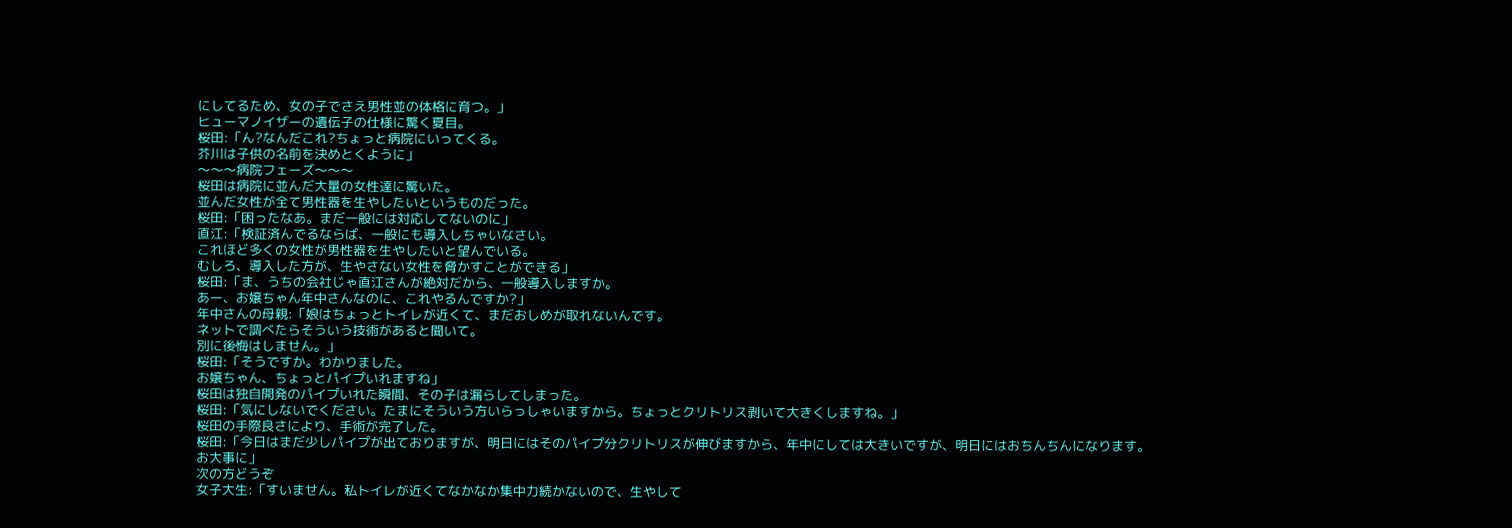にしてるため、女の子でさえ男性並の体格に育つ。」
ヒューマノイザーの遺伝子の仕様に驚く夏目。
桜田:「ん?なんだこれ?ちょっと病院にいってくる。
芥川は子供の名前を決めとくように」
〜〜〜病院フェーズ〜〜〜
桜田は病院に並んだ大量の女性達に驚いた。
並んだ女性が全て男性器を生やしたいというものだった。
桜田:「困ったなあ。まだ一般には対応してないのに」
直江:「検証済んでるならば、一般にも導入しちゃいなさい。
これほど多くの女性が男性器を生やしたいと望んでいる。
むしろ、導入した方が、生やさない女性を脅かすことができる」
桜田:「ま、うちの会社じゃ直江さんが絶対だから、一般導入しますか。
あー、お嬢ちゃん年中さんなのに、これやるんですか?」
年中さんの母親:「娘はちょっとトイレが近くて、まだおしめが取れないんです。
ネットで調べたらそういう技術があると聞いて。
別に後悔はしません。」
桜田:「そうですか。わかりました。
お嬢ちゃん、ちょっとパイプいれますね」
桜田は独自開発のパイプいれた瞬間、その子は漏らしてしまった。
桜田:「気にしないでください。たまにそういう方いらっしゃいますから。ちょっとクリトリス剥いて大きくしますね。」
桜田の手際良さにより、手術が完了した。
桜田:「今日はまだ少しパイプが出ておりますが、明日にはそのパイプ分クリトリスが伸びますから、年中にしては大きいですが、明日にはおちんちんになります。
お大事に」
次の方どうぞ
女子大生:「すいません。私トイレが近くてなかなか集中力続かないので、生やして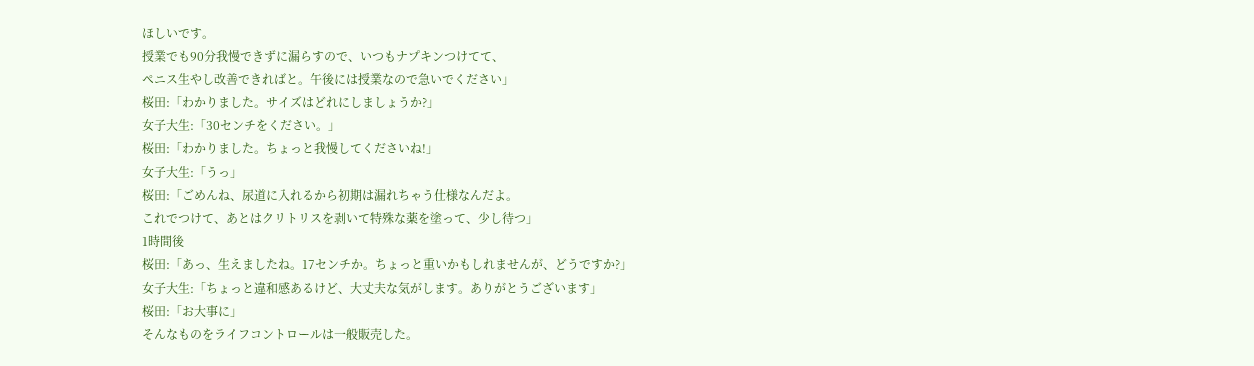ほしいです。
授業でも90分我慢できずに漏らすので、いつもナプキンつけてて、
ペニス生やし改善できればと。午後には授業なので急いでください」
桜田:「わかりました。サイズはどれにしましょうか?」
女子大生:「30センチをください。」
桜田:「わかりました。ちょっと我慢してくださいね!」
女子大生:「うっ」
桜田:「ごめんね、尿道に入れるから初期は漏れちゃう仕様なんだよ。
これでつけて、あとはクリトリスを剥いて特殊な薬を塗って、少し待つ」
1時間後
桜田:「あっ、生えましたね。17センチか。ちょっと重いかもしれませんが、どうですか?」
女子大生:「ちょっと違和感あるけど、大丈夫な気がします。ありがとうございます」
桜田:「お大事に」
そんなものをライフコントロールは一般販売した。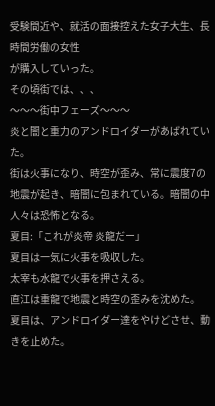受験間近や、就活の面接控えた女子大生、長時間労働の女性
が購入していった。
その頃街では、、、
〜〜〜街中フェーズ〜〜〜
炎と闇と重力のアンドロイダーがあばれていた。
街は火事になり、時空が歪み、常に震度7の地震が起き、暗闇に包まれている。暗闇の中人々は恐怖となる。
夏目:「これが炎帝 炎龍だー」
夏目は一気に火事を吸収した。
太宰も水龍で火事を押さえる。
直江は重龍で地震と時空の歪みを沈めた。
夏目は、アンドロイダー達をやけどさせ、動きを止めた。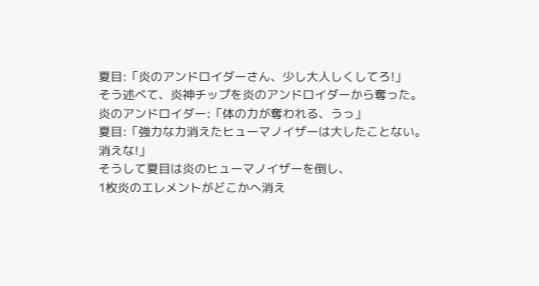夏目:「炎のアンドロイダーさん、少し大人しくしてろ!」
そう述べて、炎神チップを炎のアンドロイダーから奪った。
炎のアンドロイダー:「体の力が奪われる、うっ」
夏目:「強力な力消えたヒューマノイザーは大したことない。
消えな!」
そうして夏目は炎のヒューマノイザーを倒し、
1枚炎のエレメントがどこかへ消え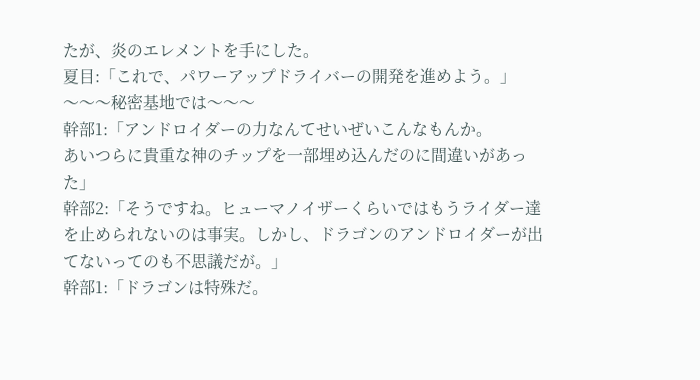たが、炎のエレメントを手にした。
夏目:「これで、パワーアップドライバーの開発を進めよう。」
〜〜〜秘密基地では〜〜〜
幹部1:「アンドロイダーの力なんてせいぜいこんなもんか。
あいつらに貴重な神のチップを一部埋め込んだのに間違いがあった」
幹部2:「そうですね。ヒューマノイザーくらいではもうライダー達を止められないのは事実。しかし、ドラゴンのアンドロイダーが出てないってのも不思議だが。」
幹部1:「ドラゴンは特殊だ。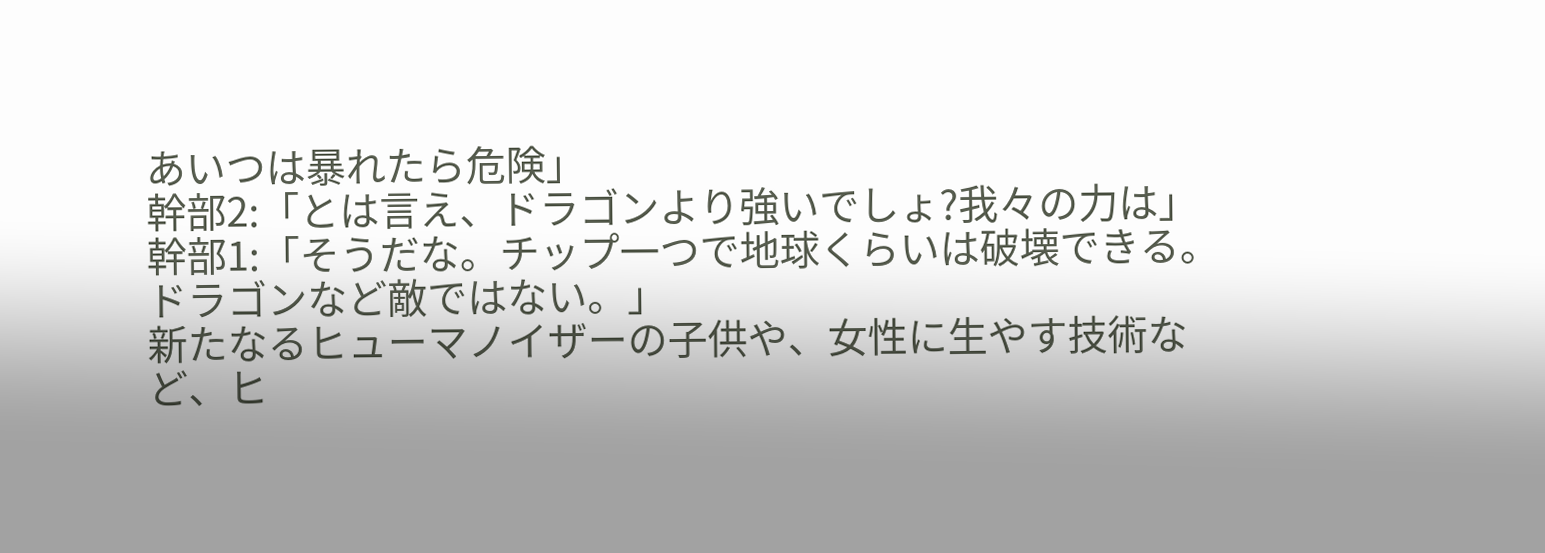あいつは暴れたら危険」
幹部2:「とは言え、ドラゴンより強いでしょ?我々の力は」
幹部1:「そうだな。チップ一つで地球くらいは破壊できる。
ドラゴンなど敵ではない。」
新たなるヒューマノイザーの子供や、女性に生やす技術など、ヒ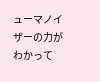ューマノイザーの力がわかって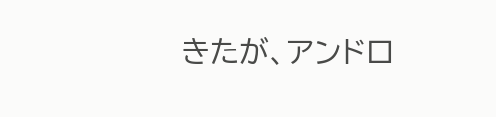きたが、アンドロ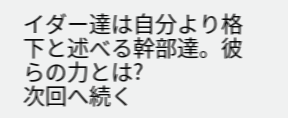イダー達は自分より格下と述べる幹部達。彼らの力とは?
次回へ続く